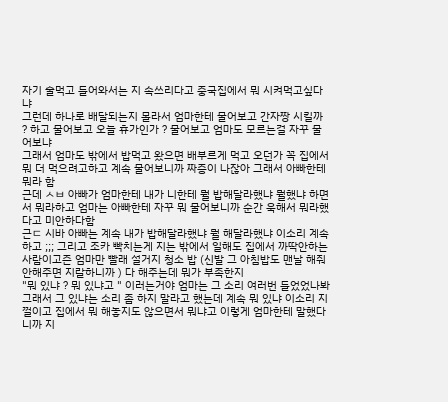자기 술먹고 들어와서는 지 속쓰리다고 중국집에서 뭐 시켜먹고싶다냐
그런데 하나로 배달되는지 몰라서 엄마한테 물어보고 간자짱 시킬까 ? 하고 물어보고 오늘 휴가인가 ? 물어보고 엄마도 모르는걸 자꾸 물어보냐
그래서 엄마도 밖에서 밥먹고 왔으면 배부르게 먹고 오던가 꼭 집에서 뭐 더 먹으려고하고 계속 물어보니까 짜증이 나잖아 그래서 아빠한테 뭐라 함
근데 ㅅㅂ 아빠가 엄마한테 내가 니한테 뭘 밥해달라했냐 뭘했냐 하면서 뭐라하고 엄마는 아빠한테 자꾸 뭐 물어보니까 순간 욱해서 뭐라했다고 미안하다함
근ㄷ 시바 아빠는 계속 내가 밥해달라했냐 뭘 해달라했냐 이소리 계속 하고 ;;; 그리고 조카 빡치는게 지는 밖에서 일해도 집에서 까딱안하는 사람이고즌 엄마만 빨래 설거지 청소 밥 (신발 그 아침밥도 맨날 해줘 안해주면 지랄하니까 ) 다 해주는데 뭐가 부족한지
"뭐 있냐 ? 뭐 있냐고 " 이러는거야 엄마는 그 소리 여러번 들었었나봐 그래서 그 있냐는 소리 좀 하지 말라고 했는데 계속 뭐 있냐 이소리 지껄이고 집에서 뭐 해놓지도 않으면서 뭐냐고 이렇게 엄마한테 말했다니까 지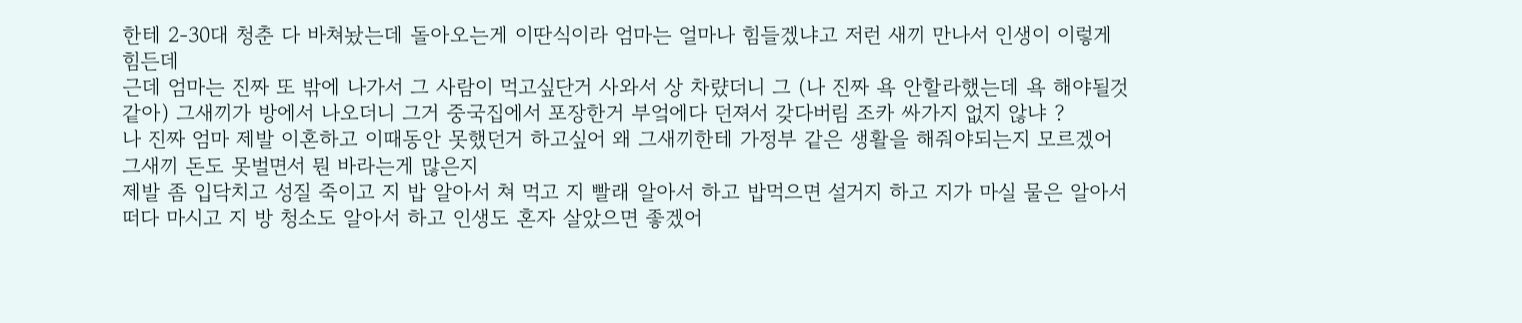한테 2-30대 청춘 다 바쳐놨는데 돌아오는게 이딴식이라 엄마는 얼마나 힘들겠냐고 저런 새끼 만나서 인생이 이렇게 힘든데
근데 엄마는 진짜 또 밖에 나가서 그 사람이 먹고싶단거 사와서 상 차럈더니 그 (나 진짜 욕 안할라했는데 욕 해야될것같아) 그새끼가 방에서 나오더니 그거 중국집에서 포장한거 부엌에다 던져서 갖다버림 조카 싸가지 없지 않냐 ?
나 진짜 엄마 제발 이혼하고 이때동안 못했던거 하고싶어 왜 그새끼한테 가정부 같은 생활을 해줘야되는지 모르겠어 그새끼 돈도 못벌면서 뭔 바라는게 많은지
제발 좀 입닥치고 성질 죽이고 지 밥 알아서 쳐 먹고 지 빨래 알아서 하고 밥먹으면 설거지 하고 지가 마실 물은 알아서 떠다 마시고 지 방 청소도 알아서 하고 인생도 혼자 살았으면 좋겠어